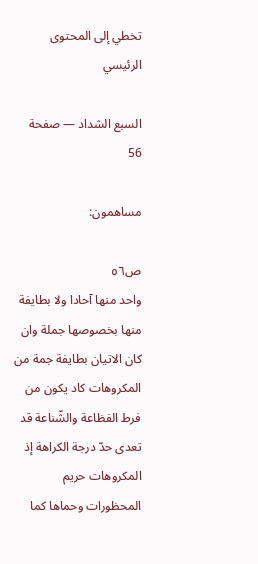تخطي إلى المحتوى الرئيسي

السبع الشداد — صفحة 56

مساهمون:

ص٥٦
واحد منها آحادا ولا بطايفة منها بخصوصها جملة وان كان الاتيان بطايفة جمة من المكروهات كاد يكون من فرط الفظاعة والشّناعة قد تعدى حدّ درجة الكراهة إذ المكروهات حريم المحظورات وحماها كما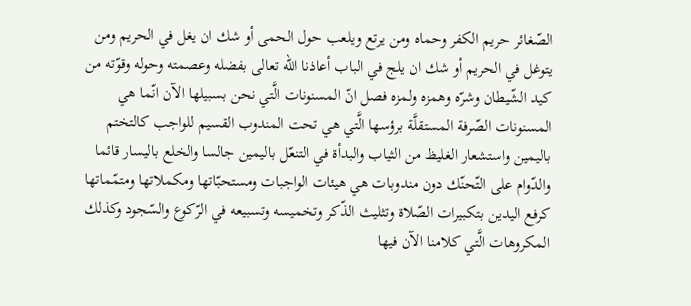الصّغائر حريم الكفر وحماه ومن يرتع ويلعب حول الحمى أو شك ان يغل في الحريم ومن يتوغل في الحريم أو شك ان يلج في الباب أعاذنا الله تعالى بفضله وعصمته وحوله وقوّته من كيد الشّيطان وشرّه وهمزه ولمزه فصل انّ المسنونات الَّتي نحن بسبيلها الآن انّما هي المسنونات الصّرفة المستقلَّة برؤسها الَّتي هي تحت المندوب القسيم للواجب كالتختم باليمين واستشعار الغليظ من الثياب والبدأة في التنعّل باليمين جالسا والخلع باليسار قائما والدّوام على التّحنّك دون مندوبات هي هيئات الواجبات ومستحبّاتها ومكملاتها ومتمّماتها كرفع اليدين بتكبيرات الصّلاة وتثليث الذّكر وتخميسه وتسبيعه في الرّكوع والسّجود وكذلك المكروهات الَّتي كلامنا الآن فيها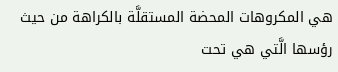هي المكروهات المحضة المستقلَّة بالكراهة من حيث رؤسها الَّتي هي تحت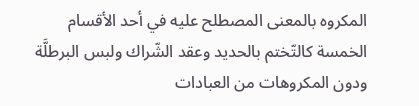المكروه بالمعنى المصطلح عليه في أحد الأقسام الخمسة كالتّختم بالحديد وعقد الشّراك ولبس البرطلَّة ودون المكروهات من العبادات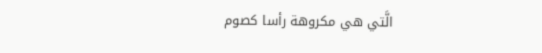الَّتي هي مكروهة رأسا كصوم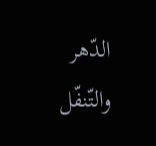الدّهر والتّنفّل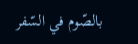بالصّوم في السّفر